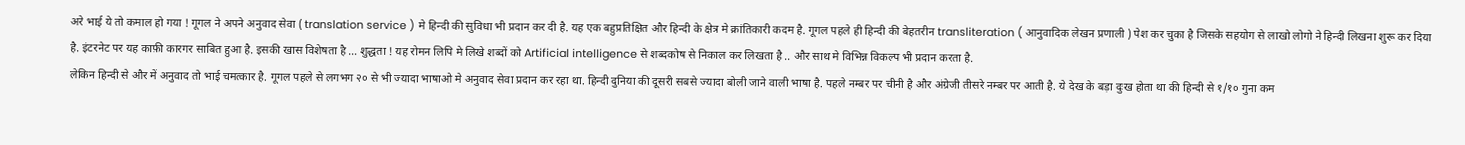अरे भाई ये तो कमाल हो गया ! गूगल ने अपने अनुवाद सेवा ( translation service ) मे हिन्दी की सुविधा भी प्रदान कर दी है. यह एक बहुप्रतिक्षित और हिन्दी के क्षेत्र मे क्रांतिकारी कदम है. गूगल पहले ही हिन्दी की बेहतरीन transliteration ( आनुवादिक लेखन प्रणाली ) पेश कर चुका है जिसके सहयोग से लाखो लोगो ने हिन्दी लिखना शुरू कर दिया है. इंटरनेट पर यह काफ़ी कारगर साबित हुआ है. इसकी खास विशेषता है … शुद्धता ! यह रोमन लिपि मे लिखे शब्दों को Artificial intelligence से शब्दकोष से निकाल कर लिखता है .. और साथ मे विभिन्न विकल्प भी प्रदान करता है.
लेकिन हिन्दी से और में अनुवाद तो भाई चमत्कार है. गूगल पहले से लगभग २० से भी ज्यादा भाषाओ मे अनुवाद सेवा प्रदान कर रहा था. हिन्दी दुनिया की दूसरी सबसे ज्यादा बोली जाने वाली भाषा है. पहले नम्बर पर चीनी है और अंग्रेजी तीसरे नम्बर पर आती है. ये देख के बड़ा दुःख होता था की हिन्दी से १/१० गुना कम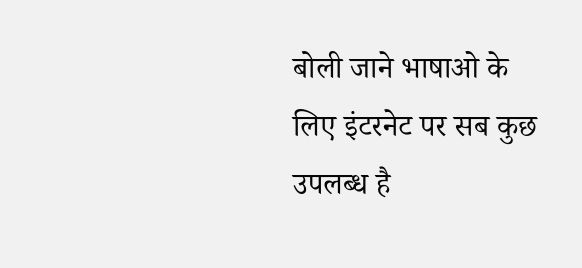बोली जाने भाषाओ के लिए इंटरनेट पर सब कुछ उपलब्ध है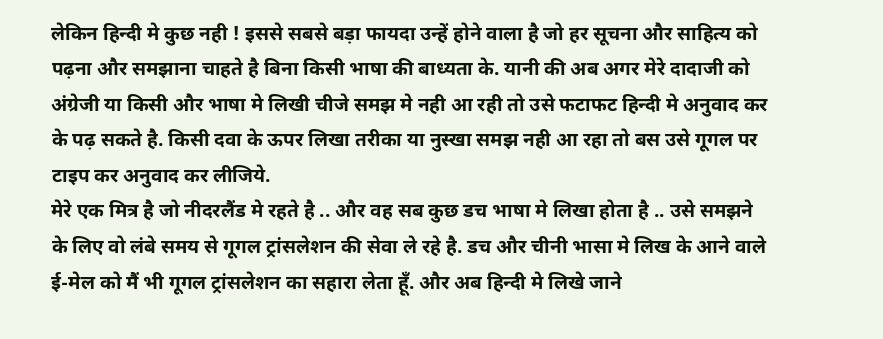लेकिन हिन्दी मे कुछ नही ! इससे सबसे बड़ा फायदा उन्हें होने वाला है जो हर सूचना और साहित्य को पढ़ना और समझाना चाहते है बिना किसी भाषा की बाध्यता के. यानी की अब अगर मेरे दादाजी को अंग्रेजी या किसी और भाषा मे लिखी चीजे समझ मे नही आ रही तो उसे फटाफट हिन्दी मे अनुवाद कर के पढ़ सकते है. किसी दवा के ऊपर लिखा तरीका या नुस्खा समझ नही आ रहा तो बस उसे गूगल पर टाइप कर अनुवाद कर लीजिये.
मेरे एक मित्र है जो नीदरलैंड मे रहते है .. और वह सब कुछ डच भाषा मे लिखा होता है .. उसे समझने के लिए वो लंबे समय से गूगल ट्रांसलेशन की सेवा ले रहे है. डच और चीनी भासा मे लिख के आने वाले ई-मेल को मैं भी गूगल ट्रांसलेशन का सहारा लेता हूँ. और अब हिन्दी मे लिखे जाने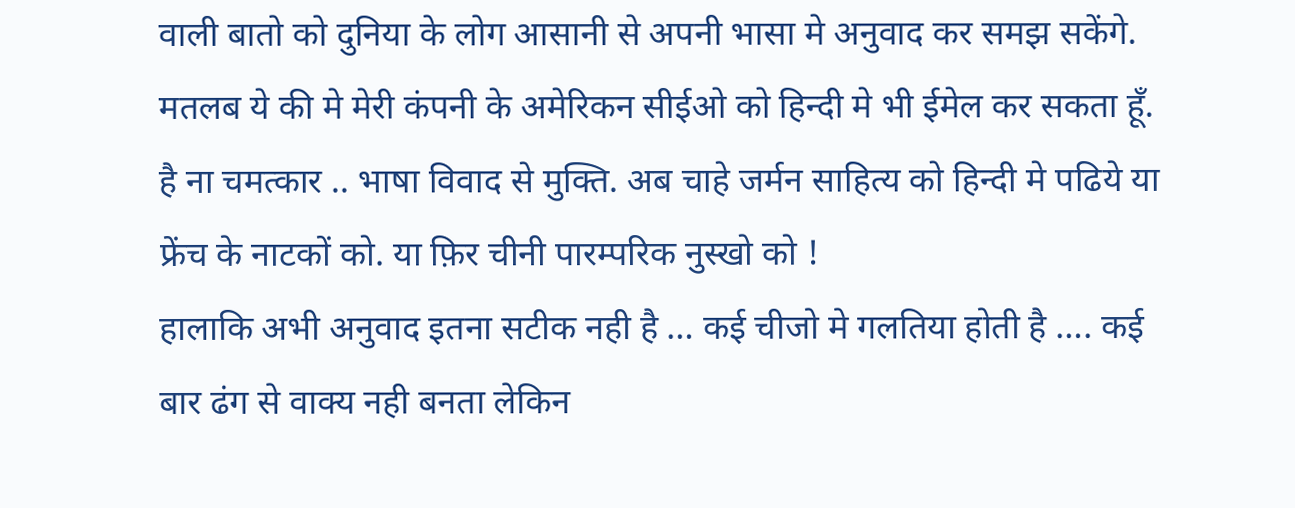वाली बातो को दुनिया के लोग आसानी से अपनी भासा मे अनुवाद कर समझ सकेंगे. मतलब ये की मे मेरी कंपनी के अमेरिकन सीईओ को हिन्दी मे भी ईमेल कर सकता हूँ.
है ना चमत्कार .. भाषा विवाद से मुक्ति. अब चाहे जर्मन साहित्य को हिन्दी मे पढिये या फ्रेंच के नाटकों को. या फ़िर चीनी पारम्परिक नुस्खो को !
हालाकि अभी अनुवाद इतना सटीक नही है … कई चीजो मे गलतिया होती है …. कई बार ढंग से वाक्य नही बनता लेकिन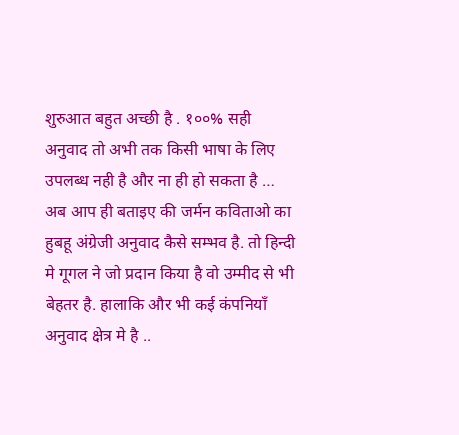शुरुआत बहुत अच्छी है . १००% सही अनुवाद तो अभी तक किसी भाषा के लिए उपलब्ध नही है और ना ही हो सकता है … अब आप ही बताइए की जर्मन कविताओ का हुबहू अंग्रेजी अनुवाद कैसे सम्भव है. तो हिन्दी मे गूगल ने जो प्रदान किया है वो उम्मीद से भी बेहतर है. हालाकि और भी कई कंपनियाँ अनुवाद क्षेत्र मे है ..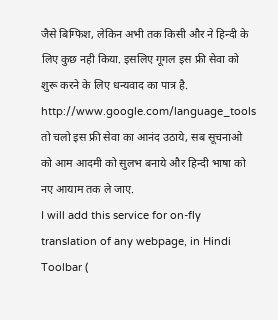जैसे बिग्फिश, लेकिन अभी तक किसी और ने हिन्दी के लिए कुछ नही किया. इसलिए गूगल इस फ्री सेवा को शुरू करने के लिए धन्यवाद का पात्र है.
http://www.google.com/language_tools
तो चलो इस फ्री सेवा का आनंद उठाये, सब सूचनाओ को आम आदमी को सुलभ बनाये और हिन्दी भाषा को नए आयाम तक ले जाए.
I will add this service for on-fly translation of any webpage, in Hindi Toolbar (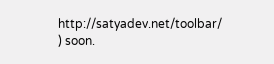http://satyadev.net/toolbar/ ) soon.